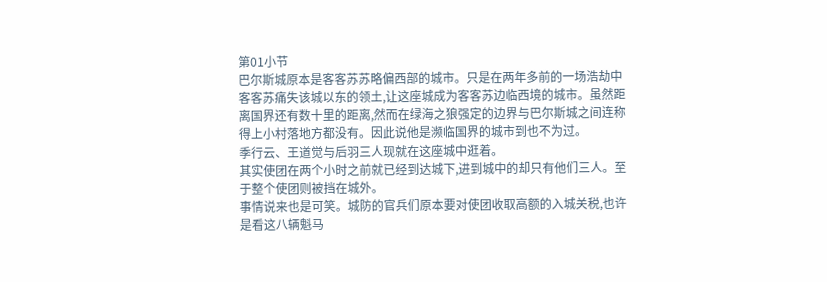第01小节
巴尔斯城原本是客客苏苏略偏西部的城市。只是在两年多前的一场浩劫中客客苏痛失该城以东的领土,让这座城成为客客苏边临西境的城市。虽然距离国界还有数十里的距离,然而在绿海之狼强定的边界与巴尔斯城之间连称得上小村落地方都没有。因此说他是濒临国界的城市到也不为过。
季行云、王道觉与后羽三人现就在这座城中逛着。
其实使团在两个小时之前就已经到达城下,进到城中的却只有他们三人。至于整个使团则被挡在城外。
事情说来也是可笑。城防的官兵们原本要对使团收取高额的入城关税,也许是看这八辆魁马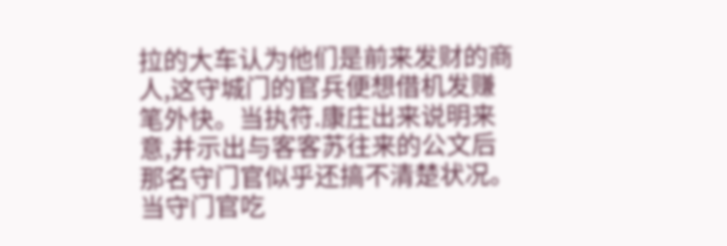拉的大车认为他们是前来发财的商人,这守城门的官兵便想借机发赚笔外快。当执符.康庄出来说明来意,并示出与客客苏往来的公文后那名守门官似乎还搞不清楚状况。
当守门官吃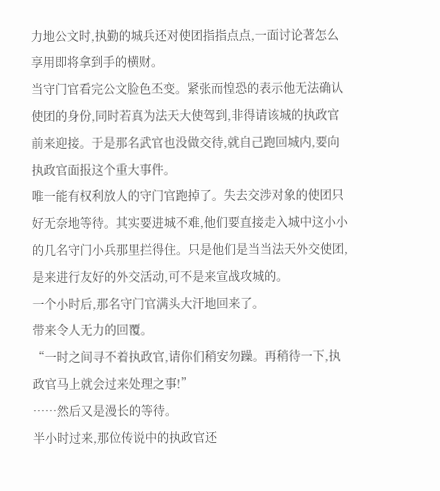力地公文时,执勤的城兵还对使团指指点点,一面讨论著怎么享用即将拿到手的横财。
当守门官看完公文脸色丕变。紧张而惶恐的表示他无法确认使团的身份,同时若真为法天大使驾到,非得请该城的执政官前来迎接。于是那名武官也没做交待,就自己跑回城内,要向执政官面报这个重大事件。
唯一能有权利放人的守门官跑掉了。失去交涉对象的使团只好无奈地等待。其实要进城不难,他们要直接走入城中这小小的几名守门小兵那里拦得住。只是他们是当当法天外交使团,是来进行友好的外交活动,可不是来宣战攻城的。
一个小时后,那名守门官满头大汗地回来了。
带来令人无力的回覆。
“一时之间寻不着执政官,请你们稍安勿躁。再稍待一下,执政官马上就会过来处理之事!”
……然后又是漫长的等待。
半小时过来,那位传说中的执政官还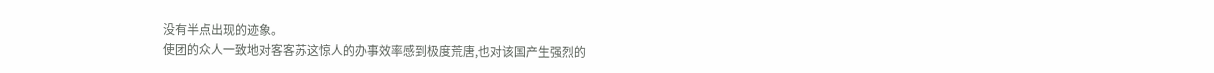没有半点出现的迹象。
使团的众人一致地对客客苏这惊人的办事效率感到极度荒唐,也对该国产生强烈的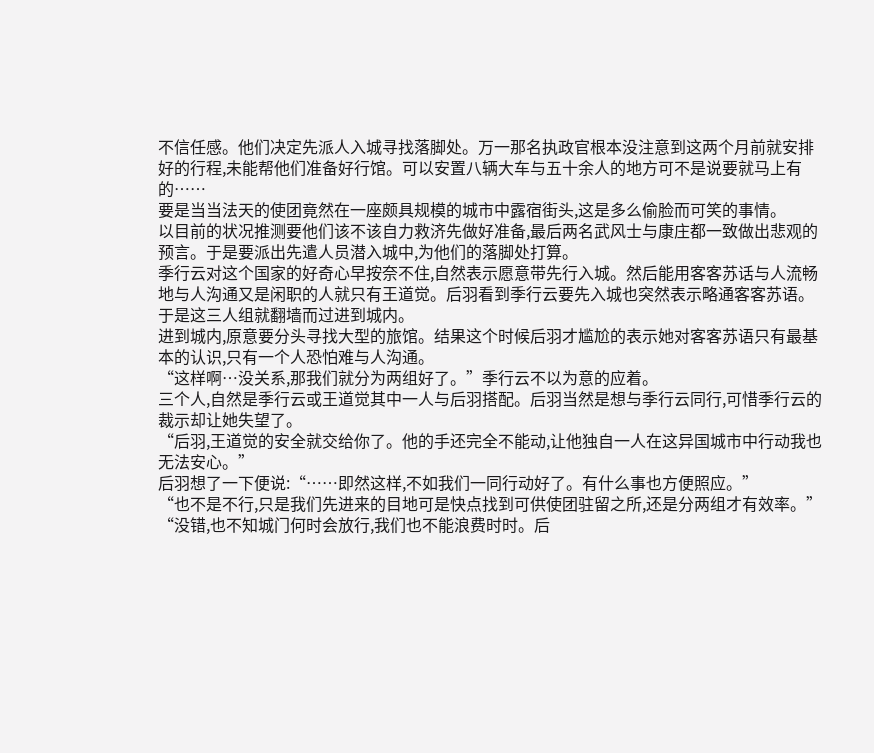不信任感。他们决定先派人入城寻找落脚处。万一那名执政官根本没注意到这两个月前就安排好的行程,未能帮他们准备好行馆。可以安置八辆大车与五十余人的地方可不是说要就马上有的……
要是当当法天的使团竟然在一座颇具规模的城市中露宿街头,这是多么偷脸而可笑的事情。
以目前的状况推测要他们该不该自力救济先做好准备,最后两名武风士与康庄都一致做出悲观的预言。于是要派出先遣人员潜入城中,为他们的落脚处打算。
季行云对这个国家的好奇心早按奈不住,自然表示愿意带先行入城。然后能用客客苏话与人流畅地与人沟通又是闲职的人就只有王道觉。后羽看到季行云要先入城也突然表示略通客客苏语。于是这三人组就翻墙而过进到城内。
进到城内,原意要分头寻找大型的旅馆。结果这个时候后羽才尴尬的表示她对客客苏语只有最基本的认识,只有一个人恐怕难与人沟通。
“这样啊…没关系,那我们就分为两组好了。”季行云不以为意的应着。
三个人,自然是季行云或王道觉其中一人与后羽搭配。后羽当然是想与季行云同行,可惜季行云的裁示却让她失望了。
“后羽,王道觉的安全就交给你了。他的手还完全不能动,让他独自一人在这异国城市中行动我也无法安心。”
后羽想了一下便说:“……即然这样,不如我们一同行动好了。有什么事也方便照应。”
“也不是不行,只是我们先进来的目地可是快点找到可供使团驻留之所,还是分两组才有效率。”
“没错,也不知城门何时会放行,我们也不能浪费时时。后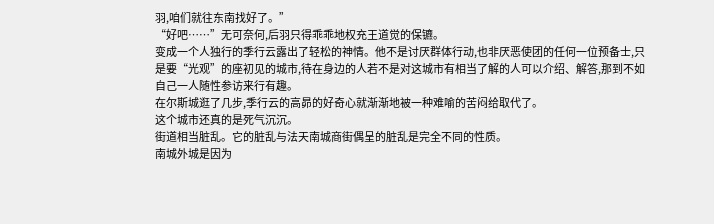羽,咱们就往东南找好了。”
“好吧……”无可奈何,后羽只得乖乖地权充王道觉的保镳。
变成一个人独行的季行云露出了轻松的神情。他不是讨厌群体行动,也非厌恶使团的任何一位预备士,只是要“光观”的座初见的城市,待在身边的人若不是对这城市有相当了解的人可以介绍、解答,那到不如自己一人随性参访来行有趣。
在尔斯城逛了几步,季行云的高昴的好奇心就渐渐地被一种难喻的苦闷给取代了。
这个城市还真的是死气沉沉。
街道相当脏乱。它的脏乱与法天南城商街偶呈的脏乱是完全不同的性质。
南城外城是因为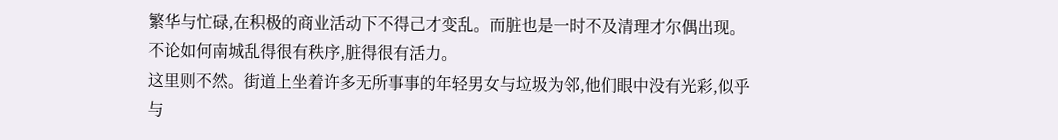繁华与忙碌,在积极的商业活动下不得己才变乱。而脏也是一时不及清理才尔偶出现。不论如何南城乱得很有秩序,脏得很有活力。
这里则不然。街道上坐着许多无所事事的年轻男女与垃圾为邻,他们眼中没有光彩,似乎与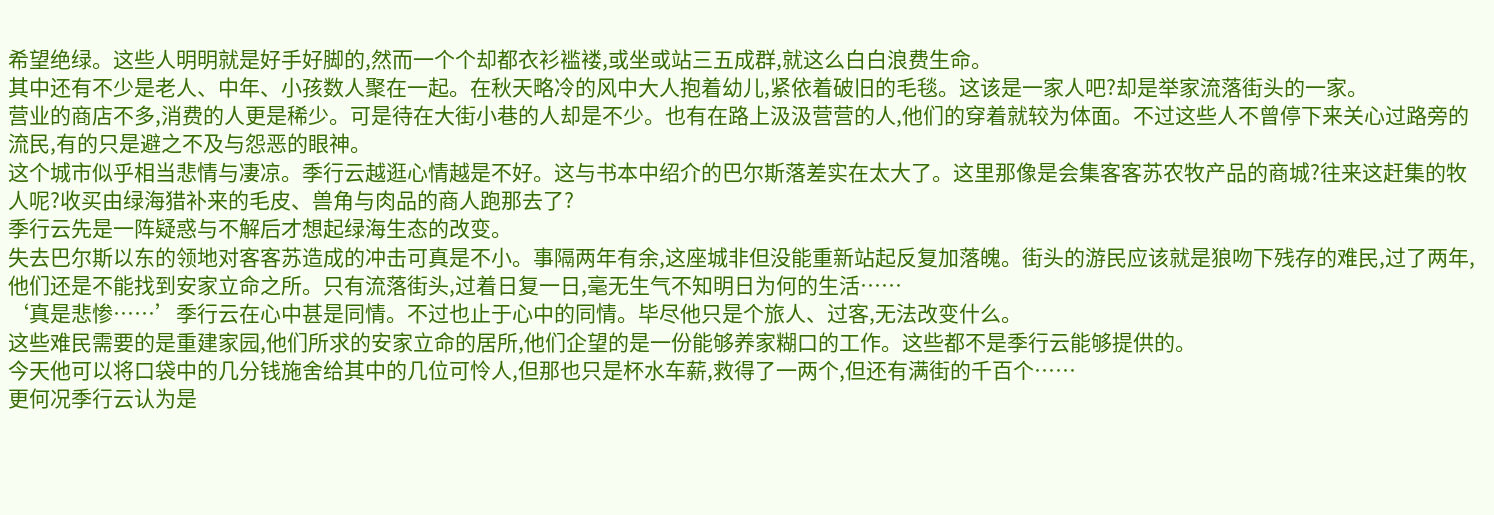希望绝绿。这些人明明就是好手好脚的,然而一个个却都衣衫褴褛,或坐或站三五成群,就这么白白浪费生命。
其中还有不少是老人、中年、小孩数人聚在一起。在秋天略冷的风中大人抱着幼儿,紧依着破旧的毛毯。这该是一家人吧?却是举家流落街头的一家。
营业的商店不多,消费的人更是稀少。可是待在大街小巷的人却是不少。也有在路上汲汲营营的人,他们的穿着就较为体面。不过这些人不曾停下来关心过路旁的流民,有的只是避之不及与怨恶的眼神。
这个城市似乎相当悲情与凄凉。季行云越逛心情越是不好。这与书本中绍介的巴尔斯落差实在太大了。这里那像是会集客客苏农牧产品的商城?往来这赶集的牧人呢?收买由绿海猎补来的毛皮、兽角与肉品的商人跑那去了?
季行云先是一阵疑惑与不解后才想起绿海生态的改变。
失去巴尔斯以东的领地对客客苏造成的冲击可真是不小。事隔两年有余,这座城非但没能重新站起反复加落魄。街头的游民应该就是狼吻下残存的难民,过了两年,他们还是不能找到安家立命之所。只有流落街头,过着日复一日,毫无生气不知明日为何的生活……
‘真是悲惨……’季行云在心中甚是同情。不过也止于心中的同情。毕尽他只是个旅人、过客,无法改变什么。
这些难民需要的是重建家园,他们所求的安家立命的居所,他们企望的是一份能够养家糊口的工作。这些都不是季行云能够提供的。
今天他可以将口袋中的几分钱施舍给其中的几位可怜人,但那也只是杯水车薪,救得了一两个,但还有满街的千百个……
更何况季行云认为是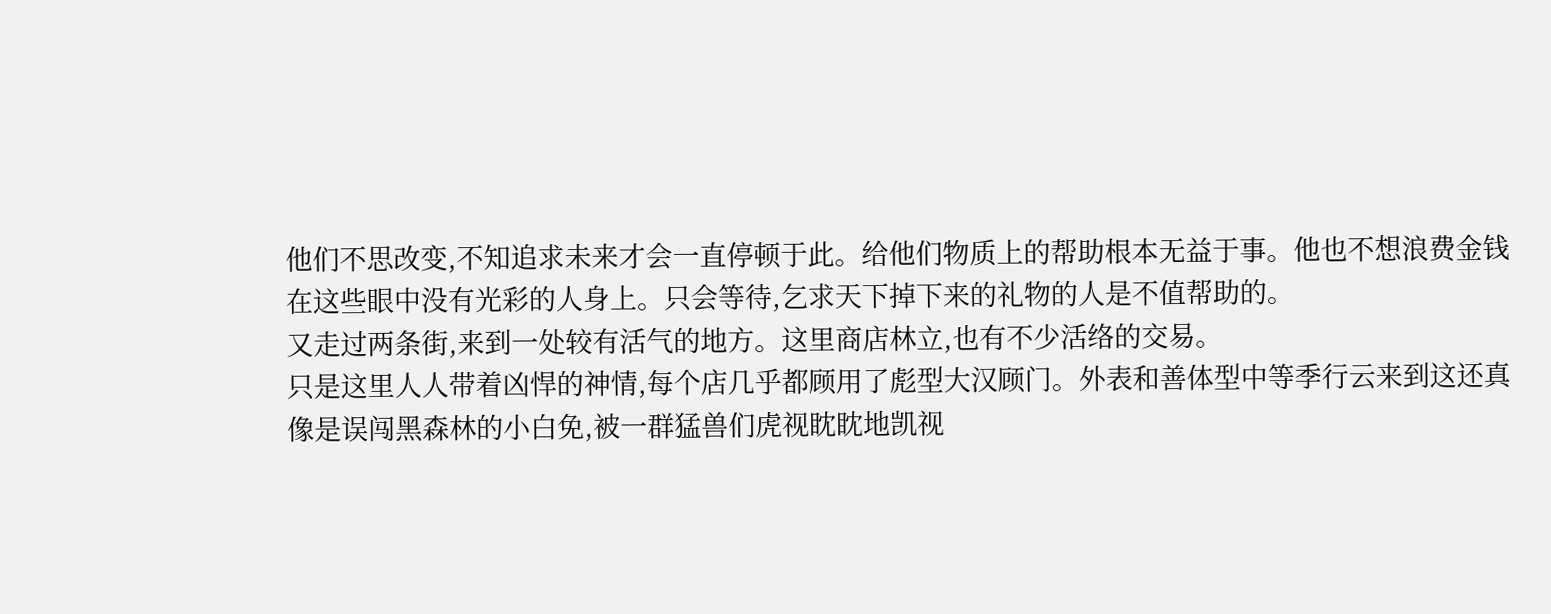他们不思改变,不知追求未来才会一直停顿于此。给他们物质上的帮助根本无益于事。他也不想浪费金钱在这些眼中没有光彩的人身上。只会等待,乞求天下掉下来的礼物的人是不值帮助的。
又走过两条街,来到一处较有活气的地方。这里商店林立,也有不少活络的交易。
只是这里人人带着凶悍的神情,每个店几乎都顾用了彪型大汉顾门。外表和善体型中等季行云来到这还真像是误闯黑森林的小白免,被一群猛兽们虎视眈眈地凯视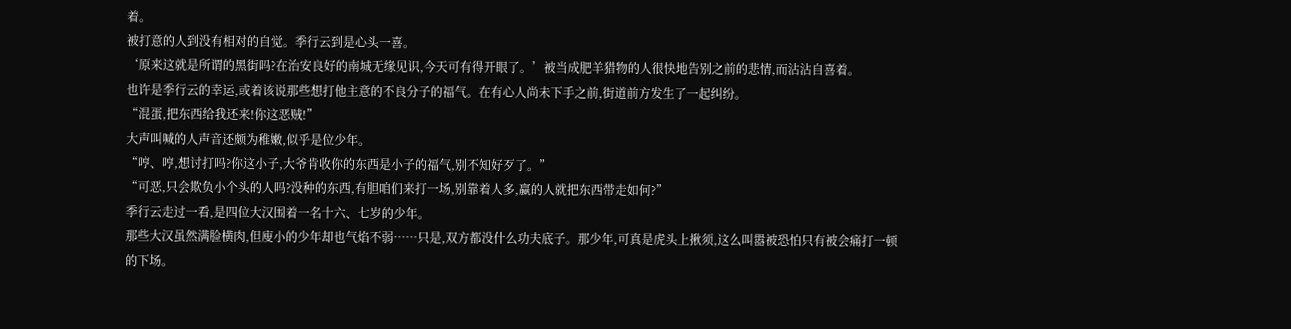着。
被打意的人到没有相对的自觉。季行云到是心头一喜。
‘原来这就是所谓的黑街吗?在治安良好的南城无缘见识,今天可有得开眼了。’被当成肥羊猎物的人很快地告别之前的悲情,而沾沾自喜着。
也许是季行云的幸运,或着该说那些想打他主意的不良分子的福气。在有心人尚未下手之前,街道前方发生了一起纠纷。
“混蛋,把东西给我还来!你这恶贼!”
大声叫喊的人声音还颇为稚嫩,似乎是位少年。
“哼、哼,想讨打吗?你这小子,大爷肯收你的东西是小子的福气,别不知好歹了。”
“可恶,只会欺负小个头的人吗?没种的东西,有胆咱们来打一场,别靠着人多,赢的人就把东西带走如何?”
季行云走过一看,是四位大汉围着一名十六、七岁的少年。
那些大汉虽然满脸横肉,但廋小的少年却也气焰不弱……只是,双方都没什么功夫底子。那少年,可真是虎头上揪须,这么叫嚣被恐怕只有被会痛打一顿的下场。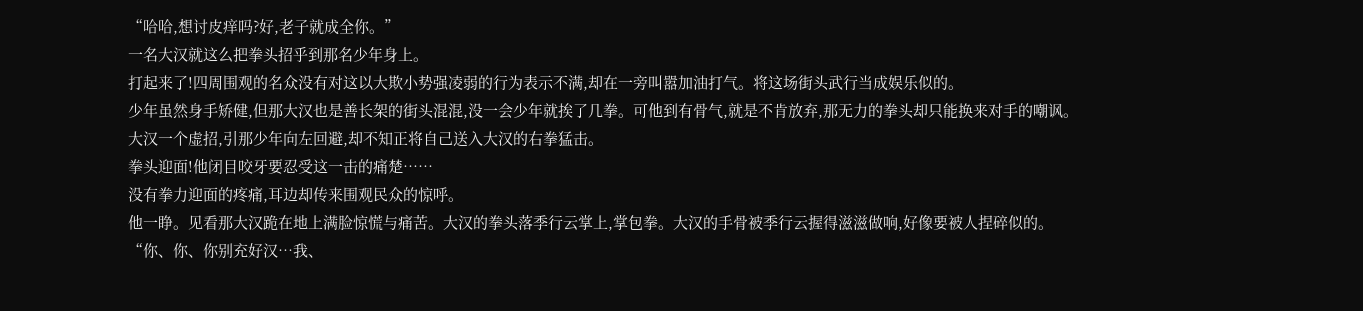“哈哈,想讨皮痒吗?好,老子就成全你。”
一名大汉就这么把拳头招乎到那名少年身上。
打起来了!四周围观的名众没有对这以大欺小势强凌弱的行为表示不满,却在一旁叫嚣加油打气。将这场街头武行当成娱乐似的。
少年虽然身手矫健,但那大汉也是善长架的街头混混,没一会少年就挨了几拳。可他到有骨气,就是不肯放弃,那无力的拳头却只能换来对手的嘲讽。
大汉一个虚招,引那少年向左回避,却不知正将自己送入大汉的右拳猛击。
拳头迎面!他闭目咬牙要忍受这一击的痛楚……
没有拳力迎面的疼痛,耳边却传来围观民众的惊呼。
他一睁。见看那大汉跪在地上满脸惊慌与痛苦。大汉的拳头落季行云掌上,掌包拳。大汉的手骨被季行云握得滋滋做响,好像要被人捏碎似的。
“你、你、你别充好汉…我、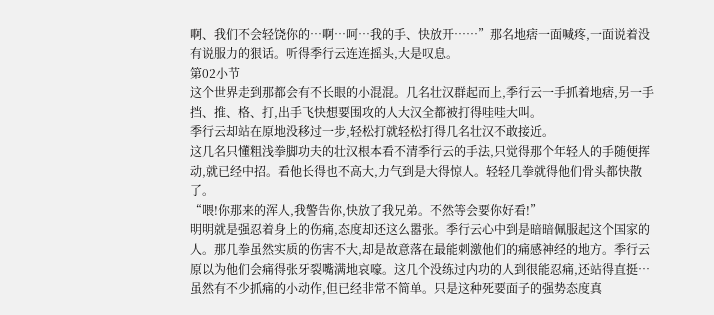啊、我们不会轻饶你的…啊…呵…我的手、快放开……”那名地痞一面喊疼,一面说着没有说服力的狠话。听得季行云连连摇头,大是叹息。
第02小节
这个世界走到那都会有不长眼的小混混。几名壮汉群起而上,季行云一手抓着地痞,另一手挡、推、格、打,出手飞快想要围攻的人大汉全都被打得哇哇大叫。
季行云却站在原地没移过一步,轻松打就轻松打得几名壮汉不敢接近。
这几名只懂粗浅拳脚功夫的壮汉根本看不清季行云的手法,只觉得那个年轻人的手随便挥动,就已经中招。看他长得也不高大,力气到是大得惊人。轻轻几拳就得他们骨头都快散了。
“喂!你那来的浑人,我警告你,快放了我兄弟。不然等会要你好看!”
明明就是强忍着身上的伤痛,态度却还这么嚣张。季行云心中到是暗暗佩服起这个国家的人。那几拳虽然实质的伤害不大,却是故意落在最能刺激他们的痛感神经的地方。季行云原以为他们会痛得张牙裂嘴满地哀嚎。这几个没练过内功的人到很能忍痛,还站得直挺…虽然有不少抓痛的小动作,但已经非常不简单。只是这种死要面子的强势态度真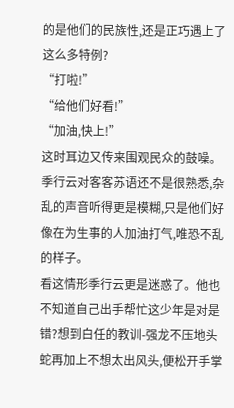的是他们的民族性,还是正巧遇上了这么多特例?
“打啦!”
“给他们好看!”
“加油,快上!”
这时耳边又传来围观民众的鼓噪。季行云对客客苏语还不是很熟悉,杂乱的声音听得更是模糊,只是他们好像在为生事的人加油打气,唯恐不乱的样子。
看这情形季行云更是迷惑了。他也不知道自己出手帮忙这少年是对是错?想到白任的教训-强龙不压地头蛇再加上不想太出风头,便松开手掌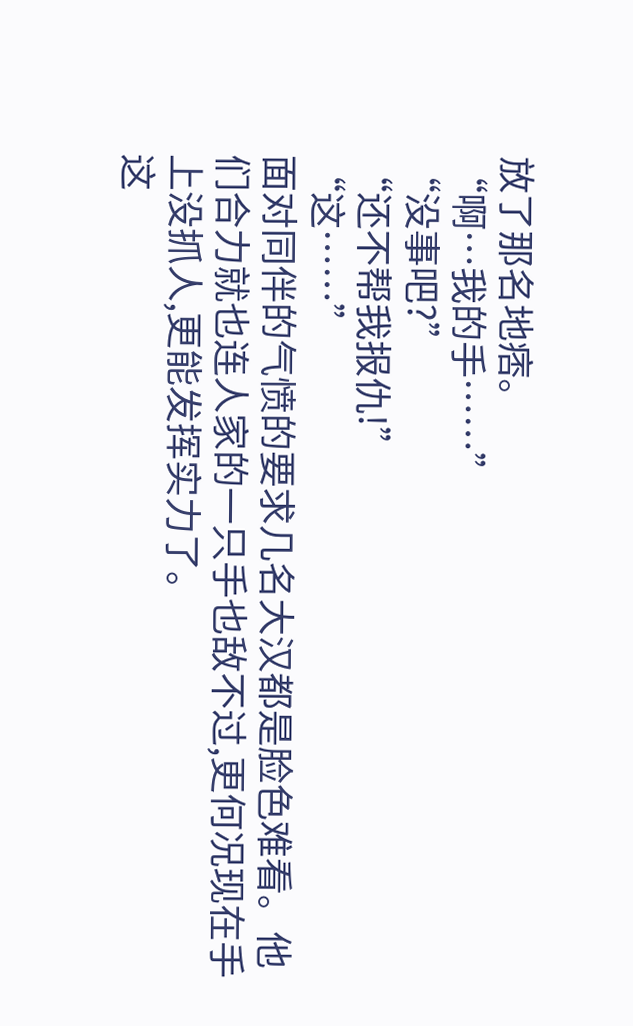放了那名地痞。
“啊…我的手……”
“没事吧?”
“还不帮我报仇!”
“这……”
面对同伴的气愤的要求几名大汉都是脸色难看。他们合力就也连人家的一只手也敌不过,更何况现在手上没抓人,更能发挥实力了。
这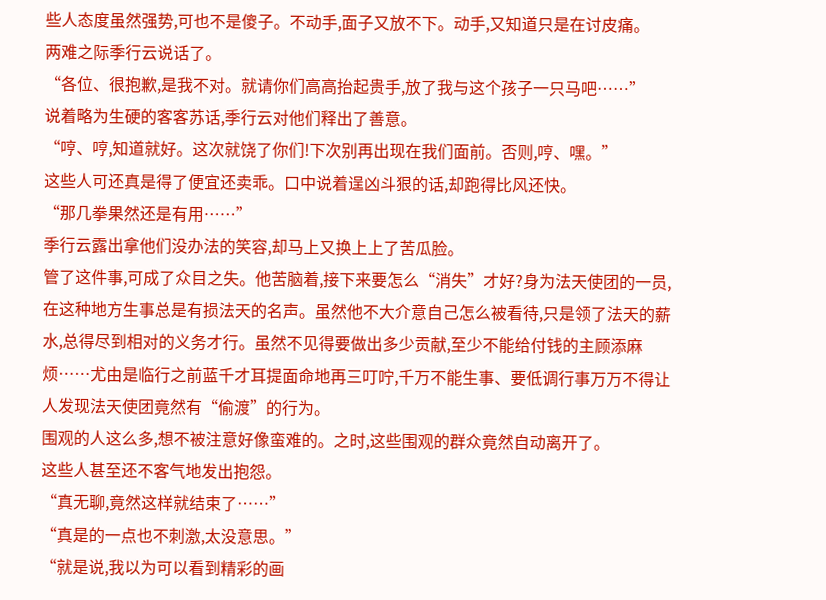些人态度虽然强势,可也不是傻子。不动手,面子又放不下。动手,又知道只是在讨皮痛。
两难之际季行云说话了。
“各位、很抱歉,是我不对。就请你们高高抬起贵手,放了我与这个孩子一只马吧……”
说着略为生硬的客客苏话,季行云对他们释出了善意。
“哼、哼,知道就好。这次就饶了你们!下次别再出现在我们面前。否则,哼、嘿。”
这些人可还真是得了便宜还卖乖。口中说着逞凶斗狠的话,却跑得比风还快。
“那几拳果然还是有用……”
季行云露出拿他们没办法的笑容,却马上又换上上了苦瓜脸。
管了这件事,可成了众目之失。他苦脑着,接下来要怎么“消失”才好?身为法天使团的一员,在这种地方生事总是有损法天的名声。虽然他不大介意自己怎么被看待,只是领了法天的薪水,总得尽到相对的义务才行。虽然不见得要做出多少贡献,至少不能给付钱的主顾添麻烦……尤由是临行之前蓝千才耳提面命地再三叮咛,千万不能生事、要低调行事万万不得让人发现法天使团竟然有“偷渡”的行为。
围观的人这么多,想不被注意好像蛮难的。之时,这些围观的群众竟然自动离开了。
这些人甚至还不客气地发出抱怨。
“真无聊,竟然这样就结束了……”
“真是的一点也不刺激,太没意思。”
“就是说,我以为可以看到精彩的画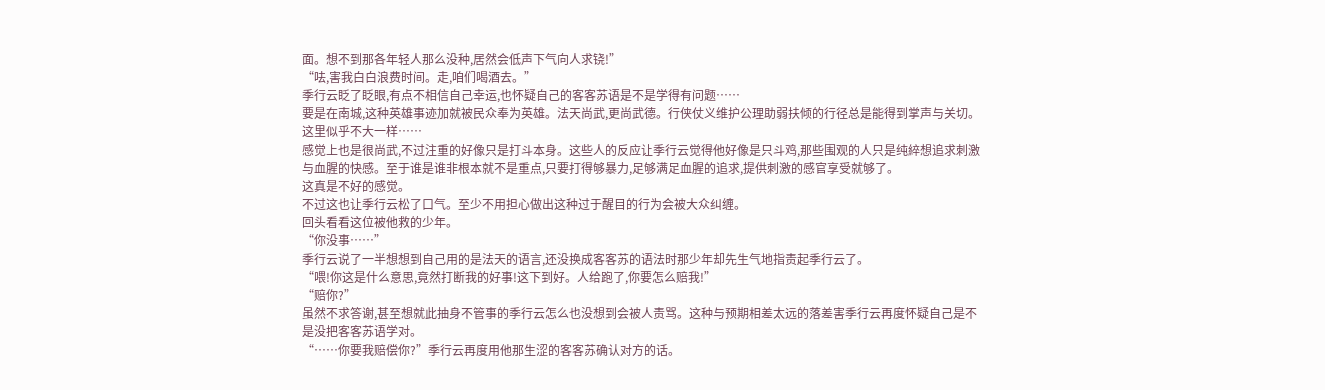面。想不到那各年轻人那么没种,居然会低声下气向人求铙!”
“呿,害我白白浪费时间。走,咱们喝酒去。”
季行云眨了眨眼,有点不相信自己幸运,也怀疑自己的客客苏语是不是学得有问题……
要是在南城,这种英雄事迹加就被民众奉为英雄。法天尚武,更尚武德。行侠仗义维护公理助弱扶倾的行径总是能得到掌声与关切。这里似乎不大一样……
感觉上也是很尚武,不过注重的好像只是打斗本身。这些人的反应让季行云觉得他好像是只斗鸡,那些围观的人只是纯綷想追求刺激与血腥的快感。至于谁是谁非根本就不是重点,只要打得够暴力,足够满足血腥的追求,提供刺激的感官享受就够了。
这真是不好的感觉。
不过这也让季行云松了口气。至少不用担心做出这种过于醒目的行为会被大众纠缠。
回头看看这位被他救的少年。
“你没事……”
季行云说了一半想想到自己用的是法天的语言,还没换成客客苏的语法时那少年却先生气地指责起季行云了。
“喂!你这是什么意思,竟然打断我的好事!这下到好。人给跑了,你要怎么赔我!”
“赔你?”
虽然不求答谢,甚至想就此抽身不管事的季行云怎么也没想到会被人责骂。这种与预期相差太远的落差害季行云再度怀疑自己是不是没把客客苏语学对。
“……你要我赔偿你?”季行云再度用他那生涩的客客苏确认对方的话。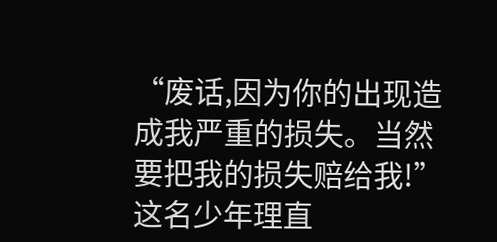“废话,因为你的出现造成我严重的损失。当然要把我的损失赔给我!”这名少年理直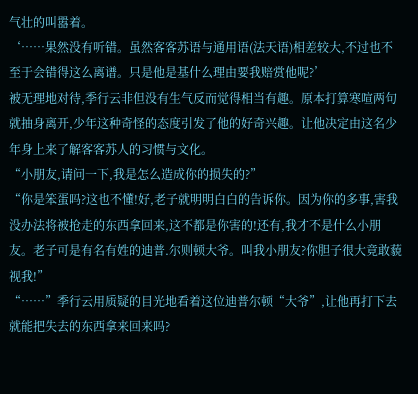气壮的叫嚣着。
‘……果然没有听错。虽然客客苏语与通用语(法天语)相差较大,不过也不至于会错得这么离谱。只是他是基什么理由要我赔赏他呢?’
被无理地对待,季行云非但没有生气反而觉得相当有趣。原本打算寒喧两句就抽身离开,少年这种奇怪的态度引发了他的好奇兴趣。让他决定由这名少年身上来了解客客苏人的习惯与文化。
“小朋友,请问一下,我是怎么造成你的损失的?”
“你是笨蛋吗?这也不懂!好,老子就明明白白的告诉你。因为你的多事,害我没办法将被抢走的东西拿回来,这不都是你害的!还有,我才不是什么小朋友。老子可是有名有姓的迪普.尔则顿大爷。叫我小朋友?你胆子很大竟敢藐视我!”
“……”季行云用质疑的目光地看着这位迪普尔顿“大爷”,让他再打下去就能把失去的东西拿来回来吗?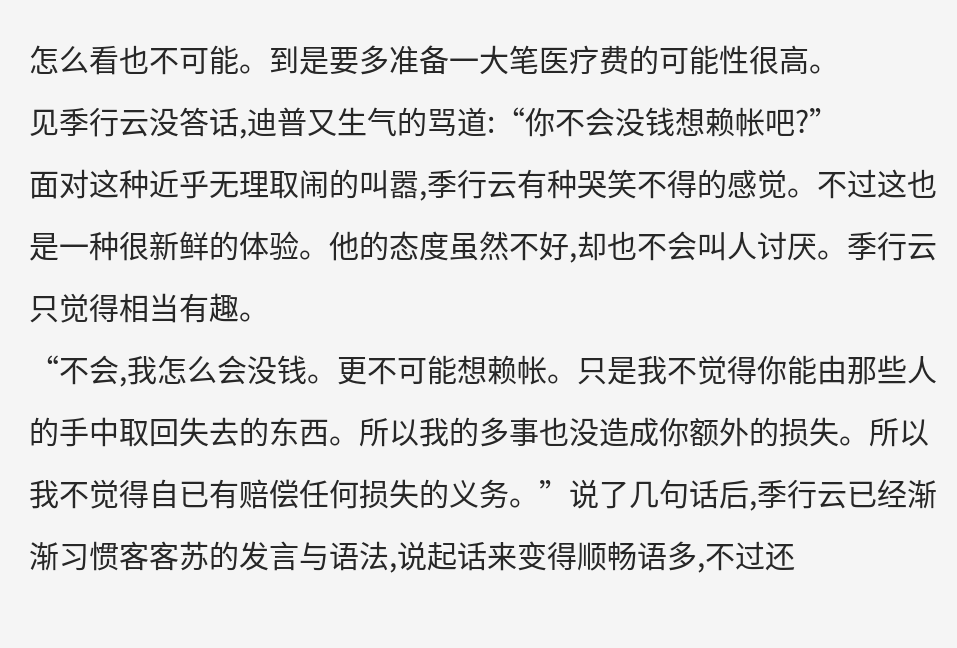怎么看也不可能。到是要多准备一大笔医疗费的可能性很高。
见季行云没答话,迪普又生气的骂道:“你不会没钱想赖帐吧?”
面对这种近乎无理取闹的叫嚣,季行云有种哭笑不得的感觉。不过这也是一种很新鲜的体验。他的态度虽然不好,却也不会叫人讨厌。季行云只觉得相当有趣。
“不会,我怎么会没钱。更不可能想赖帐。只是我不觉得你能由那些人的手中取回失去的东西。所以我的多事也没造成你额外的损失。所以我不觉得自已有赔偿任何损失的义务。”说了几句话后,季行云已经渐渐习惯客客苏的发言与语法,说起话来变得顺畅语多,不过还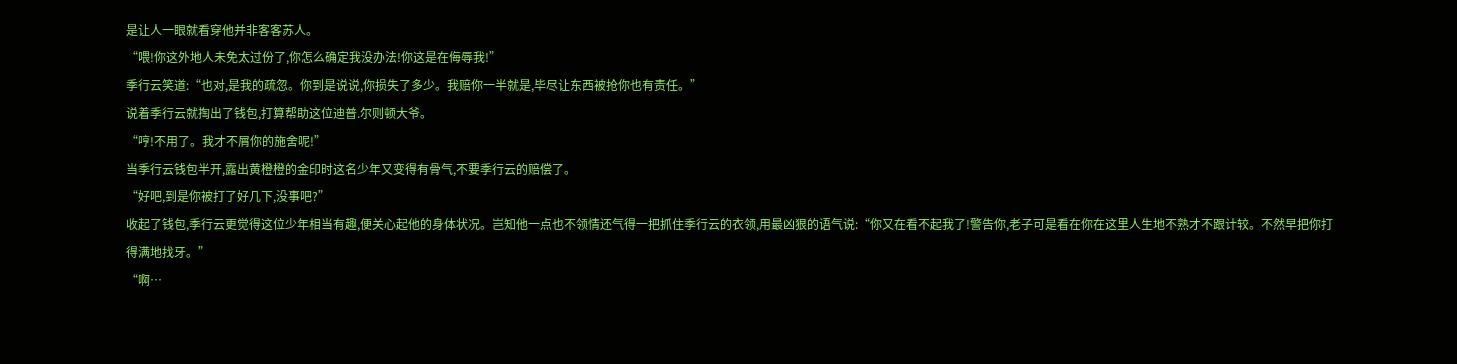是让人一眼就看穿他并非客客苏人。
“喂!你这外地人未免太过份了,你怎么确定我没办法!你这是在侮辱我!”
季行云笑道:“也对,是我的疏忽。你到是说说,你损失了多少。我赔你一半就是,毕尽让东西被抢你也有责任。”
说着季行云就掏出了钱包,打算帮助这位迪普.尔则顿大爷。
“哼!不用了。我才不屑你的施舍呢!”
当季行云钱包半开,露出黄橙橙的金印时这名少年又变得有骨气,不要季行云的赔偿了。
“好吧,到是你被打了好几下,没事吧?”
收起了钱包,季行云更觉得这位少年相当有趣,便关心起他的身体状况。岂知他一点也不领情还气得一把抓住季行云的衣领,用最凶狠的语气说:“你又在看不起我了!警告你,老子可是看在你在这里人生地不熟才不跟计较。不然早把你打得满地找牙。”
“啊…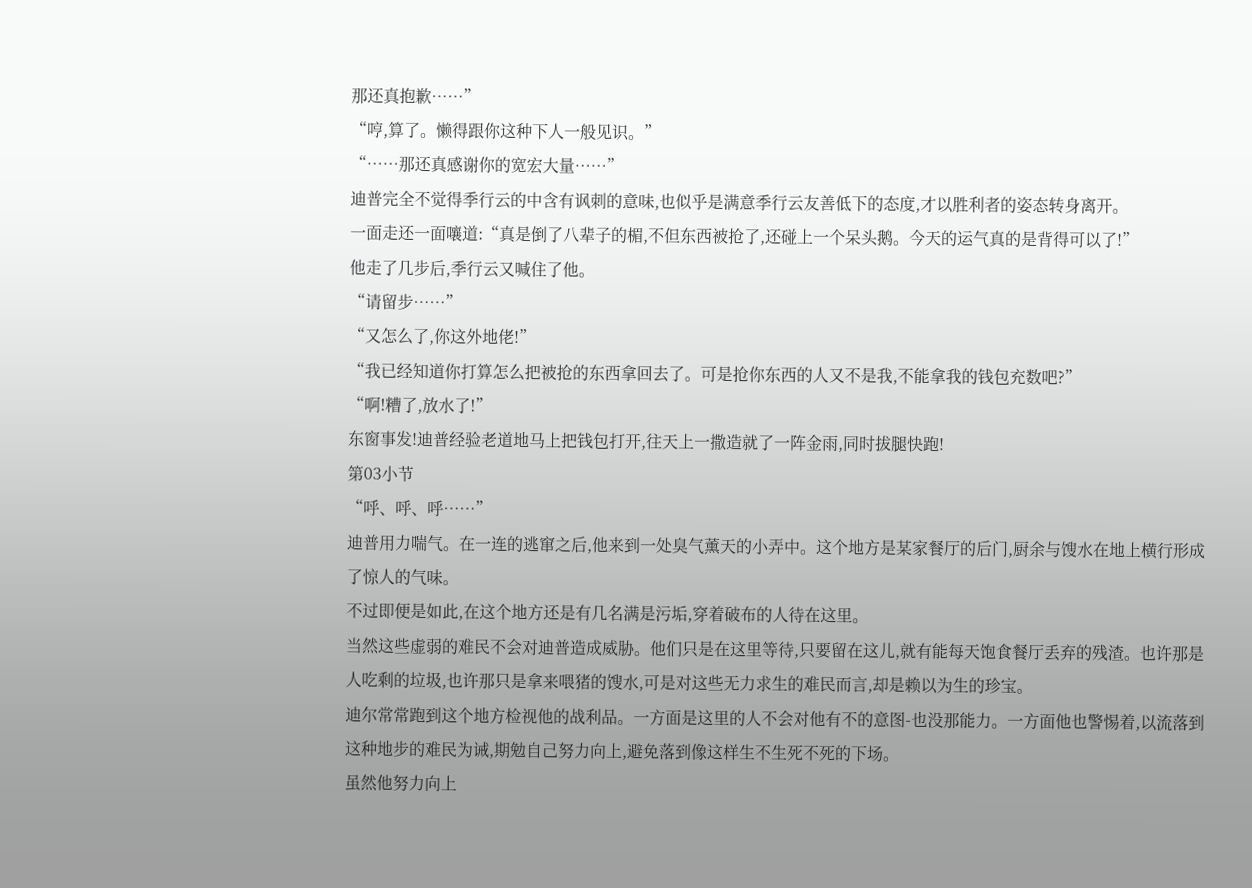那还真抱歉……”
“哼,算了。懒得跟你这种下人一般见识。”
“……那还真感谢你的宽宏大量……”
迪普完全不觉得季行云的中含有讽刺的意味,也似乎是满意季行云友善低下的态度,才以胜利者的姿态转身离开。
一面走还一面嚷道:“真是倒了八辈子的楣,不但东西被抢了,还碰上一个呆头鹅。今天的运气真的是背得可以了!”
他走了几步后,季行云又喊住了他。
“请留步……”
“又怎么了,你这外地佬!”
“我已经知道你打算怎么把被抢的东西拿回去了。可是抢你东西的人又不是我,不能拿我的钱包充数吧?”
“啊!糟了,放水了!”
东窗事发!迪普经验老道地马上把钱包打开,往天上一撒造就了一阵金雨,同时拔腿快跑!
第03小节
“呼、呼、呼……”
迪普用力喘气。在一连的逃窜之后,他来到一处臭气薰天的小弄中。这个地方是某家餐厅的后门,厨余与馊水在地上横行形成了惊人的气味。
不过即便是如此,在这个地方还是有几名满是污垢,穿着破布的人待在这里。
当然这些虚弱的难民不会对迪普造成威胁。他们只是在这里等待,只要留在这儿,就有能每天饱食餐厅丢弃的残渣。也许那是人吃剩的垃圾,也许那只是拿来喂猪的馊水,可是对这些无力求生的难民而言,却是赖以为生的珍宝。
迪尔常常跑到这个地方检视他的战利品。一方面是这里的人不会对他有不的意图-也没那能力。一方面他也警惕着,以流落到这种地步的难民为诫,期勉自己努力向上,避免落到像这样生不生死不死的下场。
虽然他努力向上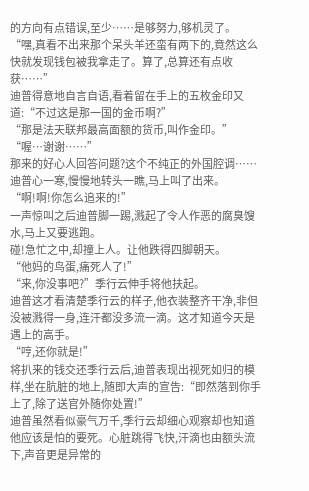的方向有点错误,至少……是够努力,够机灵了。
“嘿,真看不出来那个呆头羊还蛮有两下的,竟然这么快就发现钱包被我拿走了。算了,总算还有点收获……”
迪普得意地自言自语,看着留在手上的五枚金印又道:“不过这是那一国的金币啊?”
“那是法天联邦最高面额的货币,叫作金印。”
“喔…谢谢……”
那来的好心人回答问题?这个不纯正的外国腔调……
迪普心一寒,慢慢地转头一瞧,马上叫了出来。
“啊!啊!你怎么追来的!”
一声惊叫之后迪普脚一踢,溅起了令人作恶的腐臭馊水,马上又要逃跑。
碰!急忙之中,却撞上人。让他跌得四脚朝天。
“他妈的鸟蛋,痛死人了!”
“来,你没事吧?”季行云伸手将他扶起。
迪普这才看清楚季行云的样子,他衣装整齐干净,非但没被溅得一身,连汗都没多流一滴。这才知道今天是遇上的高手。
“哼,还你就是!”
将扒来的钱交还季行云后,迪普表现出视死如归的模样,坐在肮脏的地上,随即大声的宣告:“即然落到你手上了,除了送官外随你处置!”
迪普虽然看似豪气万千,季行云却细心观察却也知道他应该是怕的要死。心脏跳得飞快,汗滴也由额头流下,声音更是异常的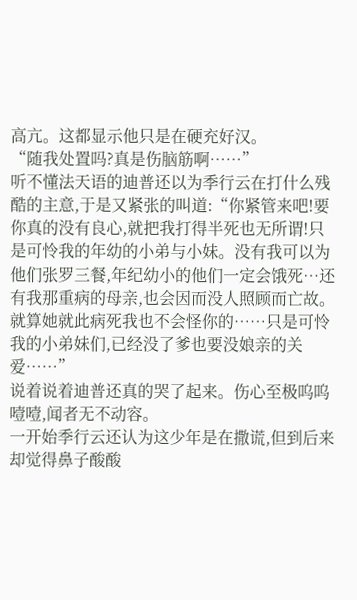高亢。这都显示他只是在硬充好汉。
“随我处置吗?真是伤脑筋啊……”
听不懂法天语的迪普还以为季行云在打什么残酷的主意,于是又紧张的叫道:“你紧管来吧!要你真的没有良心,就把我打得半死也无所谓!只是可怜我的年幼的小弟与小妹。没有我可以为他们张罗三餐,年纪幼小的他们一定会饿死…还有我那重病的母亲,也会因而没人照顾而亡故。就算她就此病死我也不会怪你的……只是可怜我的小弟妹们,已经没了爹也要没娘亲的关爱……”
说着说着迪普还真的哭了起来。伤心至极呜呜噎噎,闻者无不动容。
一开始季行云还认为这少年是在撒谎,但到后来却觉得鼻子酸酸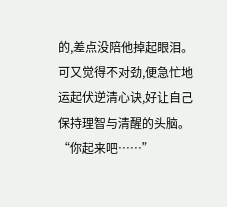的,差点没陪他掉起眼泪。可又觉得不对劲,便急忙地运起伏逆清心诀,好让自己保持理智与清醒的头脑。
“你起来吧……”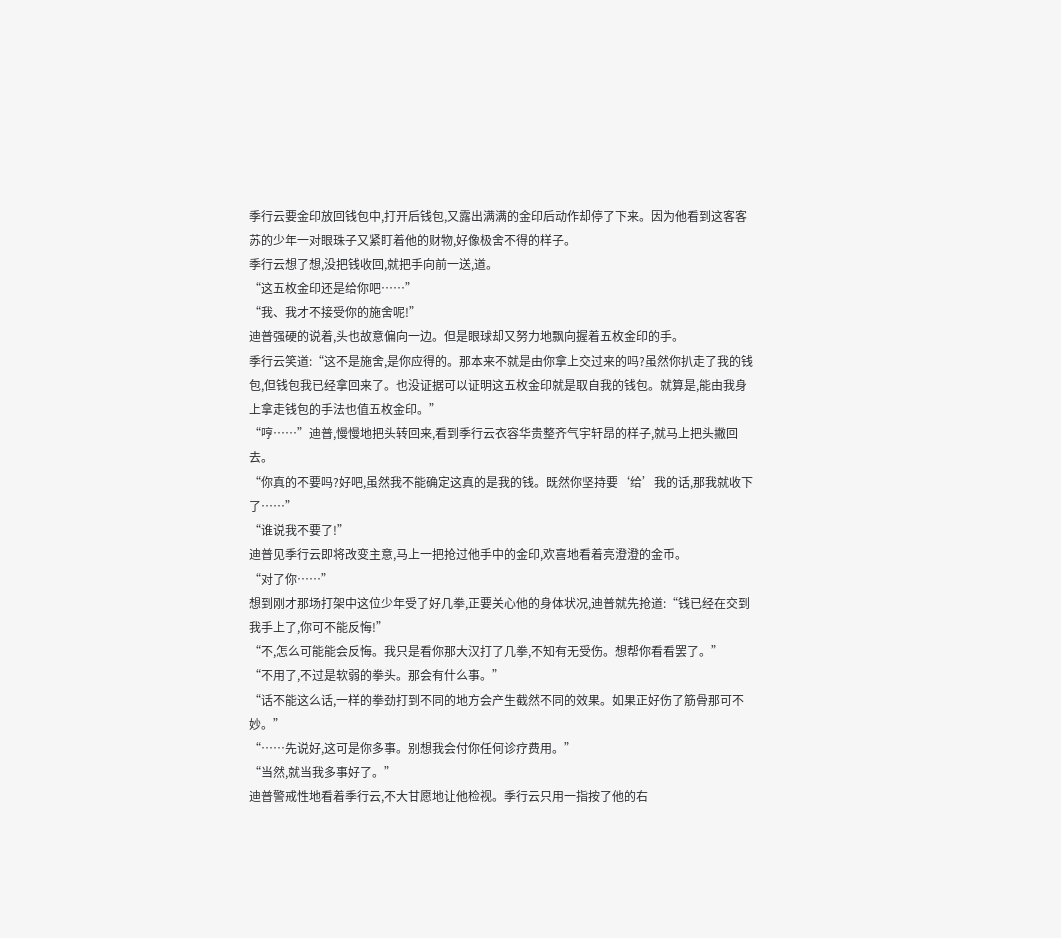季行云要金印放回钱包中,打开后钱包,又露出满满的金印后动作却停了下来。因为他看到这客客苏的少年一对眼珠子又紧盯着他的财物,好像极舍不得的样子。
季行云想了想,没把钱收回,就把手向前一送,道。
“这五枚金印还是给你吧……”
“我、我才不接受你的施舍呢!”
迪普强硬的说着,头也故意偏向一边。但是眼球却又努力地飘向握着五枚金印的手。
季行云笑道:“这不是施舍,是你应得的。那本来不就是由你拿上交过来的吗?虽然你扒走了我的钱包,但钱包我已经拿回来了。也没证据可以证明这五枚金印就是取自我的钱包。就算是,能由我身上拿走钱包的手法也值五枚金印。”
“哼……”迪普,慢慢地把头转回来,看到季行云衣容华贵整齐气宇轩昂的样子,就马上把头撇回去。
“你真的不要吗?好吧,虽然我不能确定这真的是我的钱。既然你坚持要‘给’我的话,那我就收下了……”
“谁说我不要了!”
迪普见季行云即将改变主意,马上一把抢过他手中的金印,欢喜地看着亮澄澄的金币。
“对了你……”
想到刚才那场打架中这位少年受了好几拳,正要关心他的身体状况,迪普就先抢道:“钱已经在交到我手上了,你可不能反悔!”
“不,怎么可能能会反悔。我只是看你那大汉打了几拳,不知有无受伤。想帮你看看罢了。”
“不用了,不过是软弱的拳头。那会有什么事。”
“话不能这么话,一样的拳劲打到不同的地方会产生截然不同的效果。如果正好伤了筋骨那可不妙。”
“……先说好,这可是你多事。别想我会付你任何诊疗费用。”
“当然,就当我多事好了。”
迪普警戒性地看着季行云,不大甘愿地让他检视。季行云只用一指按了他的右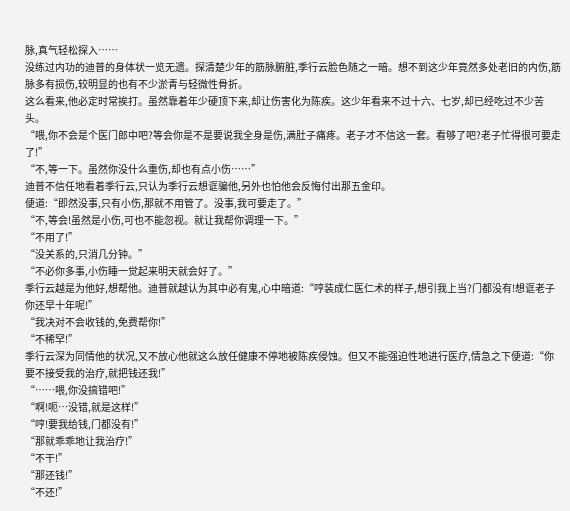脉,真气轻松探入……
没练过内功的迪普的身体状一览无遗。探清楚少年的筋脉腑脏,季行云脸色随之一暗。想不到这少年竟然多处老旧的内伤,筋脉多有损伤,较明显的也有不少淤青与轻微性骨折。
这么看来,他必定时常挨打。虽然靠着年少硬顶下来,却让伤害化为陈疾。这少年看来不过十六、七岁,却已经吃过不少苦头。
“喂,你不会是个医门郎中吧?等会你是不是要说我全身是伤,满肚子痛疼。老子才不信这一套。看够了吧?老子忙得很可要走了!”
“不,等一下。虽然你没什么重伤,却也有点小伤……”
迪普不信任地看着季行云,只认为季行云想诓骗他,另外也怕他会反悔付出那五金印。
便道:“即然没事,只有小伤,那就不用管了。没事,我可要走了。”
“不,等会!虽然是小伤,可也不能忽视。就让我帮你调理一下。”
“不用了!”
“没关系的,只消几分钟。”
“不必你多事,小伤睡一觉起来明天就会好了。”
季行云越是为他好,想帮他。迪普就越认为其中必有鬼,心中暗道:“哼装成仁医仁术的样子,想引我上当?门都没有!想诓老子你还早十年呢!”
“我决对不会收钱的,免费帮你!”
“不稀罕!”
季行云深为同情他的状况,又不放心他就这么放任健康不停地被陈疾侵蚀。但又不能强迫性地进行医疗,情急之下便道:“你要不接受我的治疗,就把钱还我!”
“……喂,你没搞错吧!”
“啊!呃…没错,就是这样!”
“哼!要我给钱,门都没有!”
“那就乖乖地让我治疗!”
“不干!”
“那还钱!”
“不还!”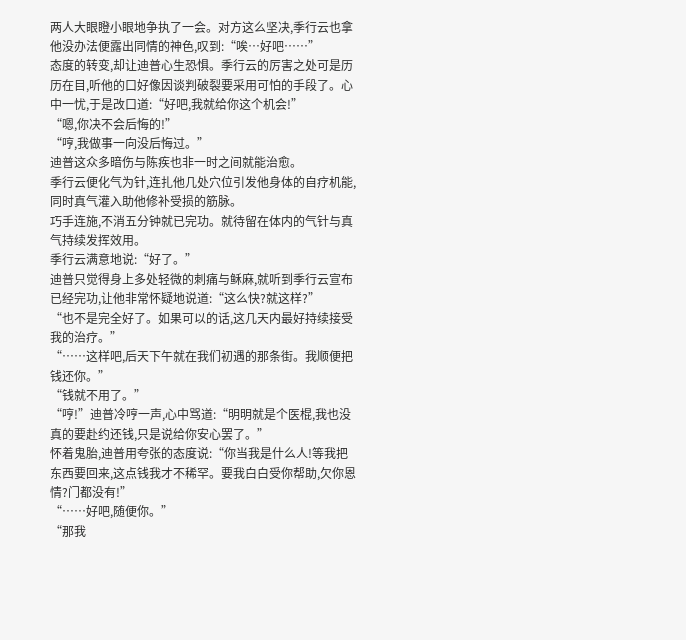两人大眼瞪小眼地争执了一会。对方这么坚决,季行云也拿他没办法便露出同情的神色,叹到:“唉…好吧……”
态度的转变,却让迪普心生恐惧。季行云的厉害之处可是历历在目,听他的口好像因谈判破裂要采用可怕的手段了。心中一忧,于是改口道:“好吧,我就给你这个机会!”
“嗯,你决不会后悔的!”
“哼,我做事一向没后悔过。”
迪普这众多暗伤与陈疾也非一时之间就能治愈。
季行云便化气为针,连扎他几处穴位引发他身体的自疗机能,同时真气灌入助他修补受损的筋脉。
巧手连施,不消五分钟就已完功。就待留在体内的气针与真气持续发挥效用。
季行云满意地说:“好了。”
迪普只觉得身上多处轻微的刺痛与稣麻,就听到季行云宣布已经完功,让他非常怀疑地说道:“这么快?就这样?”
“也不是完全好了。如果可以的话,这几天内最好持续接受我的治疗。”
“……这样吧,后天下午就在我们初遇的那条街。我顺便把钱还你。”
“钱就不用了。”
“哼!”迪普冷哼一声,心中骂道:“明明就是个医棍,我也没真的要赴约还钱,只是说给你安心罢了。”
怀着鬼胎,迪普用夸张的态度说:“你当我是什么人!等我把东西要回来,这点钱我才不稀罕。要我白白受你帮助,欠你恩情?门都没有!”
“……好吧,随便你。”
“那我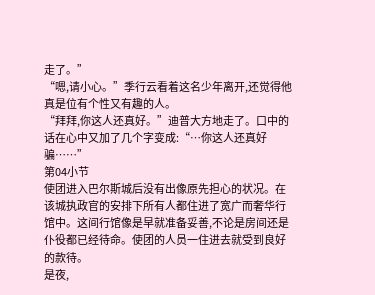走了。”
“嗯,请小心。”季行云看着这名少年离开,还觉得他真是位有个性又有趣的人。
“拜拜,你这人还真好。”迪普大方地走了。口中的话在心中又加了几个字变成:“…你这人还真好骗……”
第04小节
使团进入巴尔斯城后没有出像原先担心的状况。在该城执政官的安排下所有人都住进了宽广而奢华行馆中。这间行馆像是早就准备妥善,不论是房间还是仆役都已经待命。使团的人员一住进去就受到良好的款待。
是夜,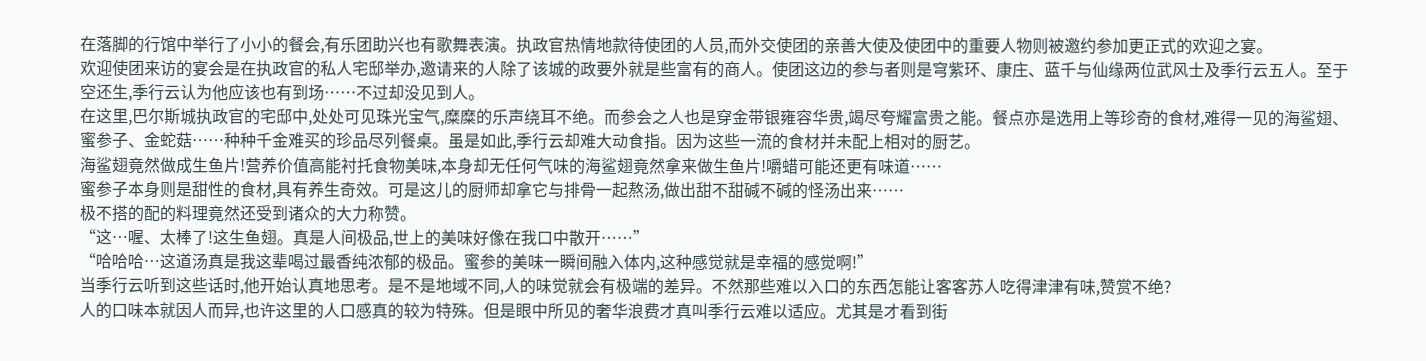在落脚的行馆中举行了小小的餐会,有乐团助兴也有歌舞表演。执政官热情地款待使团的人员,而外交使团的亲善大使及使团中的重要人物则被邀约参加更正式的欢迎之宴。
欢迎使团来访的宴会是在执政官的私人宅邸举办,邀请来的人除了该城的政要外就是些富有的商人。使团这边的参与者则是穹紫环、康庄、蓝千与仙缘两位武风士及季行云五人。至于空还生,季行云认为他应该也有到场……不过却没见到人。
在这里,巴尔斯城执政官的宅邸中,处处可见珠光宝气,糜糜的乐声绕耳不绝。而参会之人也是穿金带银雍容华贵,竭尽夸耀富贵之能。餐点亦是选用上等珍奇的食材,难得一见的海鲨翅、蜜参子、金蛇菇……种种千金难买的珍品尽列餐桌。虽是如此,季行云却难大动食指。因为这些一流的食材并未配上相对的厨艺。
海鲨翅竟然做成生鱼片!营养价值高能衬托食物美味,本身却无任何气味的海鲨翅竟然拿来做生鱼片!嚼蜡可能还更有味道……
蜜参子本身则是甜性的食材,具有养生奇效。可是这儿的厨师却拿它与排骨一起熬汤,做出甜不甜碱不碱的怪汤出来……
极不搭的配的料理竟然还受到诸众的大力称赞。
“这…喔、太棒了!这生鱼翅。真是人间极品,世上的美味好像在我口中散开……”
“哈哈哈…这道汤真是我这辈喝过最香纯浓郁的极品。蜜参的美味一瞬间融入体内,这种感觉就是幸福的感觉啊!”
当季行云听到这些话时,他开始认真地思考。是不是地域不同,人的味觉就会有极端的差异。不然那些难以入口的东西怎能让客客苏人吃得津津有味,赞赏不绝?
人的口味本就因人而异,也许这里的人口感真的较为特殊。但是眼中所见的奢华浪费才真叫季行云难以适应。尤其是才看到街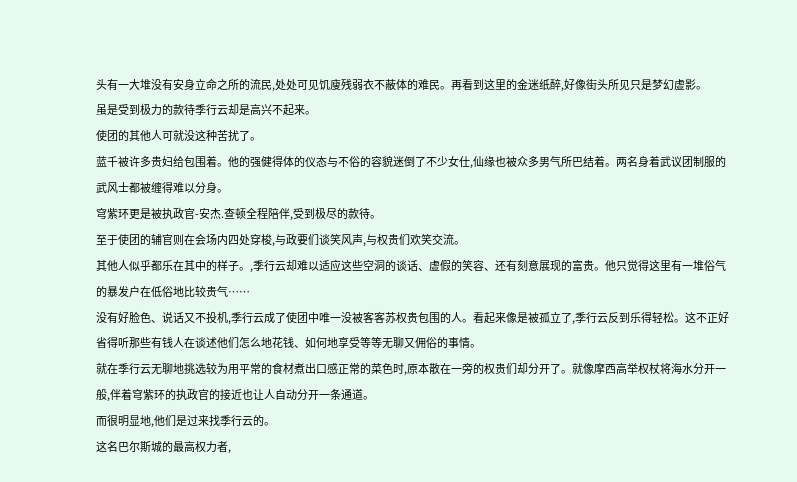头有一大堆没有安身立命之所的流民,处处可见饥廋残弱衣不蔽体的难民。再看到这里的金迷纸醉,好像街头所见只是梦幻虚影。
虽是受到极力的款待季行云却是高兴不起来。
使团的其他人可就没这种苦扰了。
蓝千被许多贵妇给包围着。他的强健得体的仪态与不俗的容貌迷倒了不少女仕,仙缘也被众多男气所巴结着。两名身着武议团制服的武风士都被缠得难以分身。
穹紫环更是被执政官-安杰.查顿全程陪伴,受到极尽的款待。
至于使团的辅官则在会场内四处穿梭,与政要们谈笑风声,与权贵们欢笑交流。
其他人似乎都乐在其中的样子。,季行云却难以适应这些空洞的谈话、虚假的笑容、还有刻意展现的富贵。他只觉得这里有一堆俗气的暴发户在低俗地比较贵气……
没有好脸色、说话又不投机,季行云成了使团中唯一没被客客苏权贵包围的人。看起来像是被孤立了,季行云反到乐得轻松。这不正好省得听那些有钱人在谈述他们怎么地花钱、如何地享受等等无聊又佣俗的事情。
就在季行云无聊地挑选较为用平常的食材煮出口感正常的菜色时,原本散在一旁的权贵们却分开了。就像摩西高举权杖将海水分开一般,伴着穹紫环的执政官的接近也让人自动分开一条通道。
而很明显地,他们是过来找季行云的。
这名巴尔斯城的最高权力者,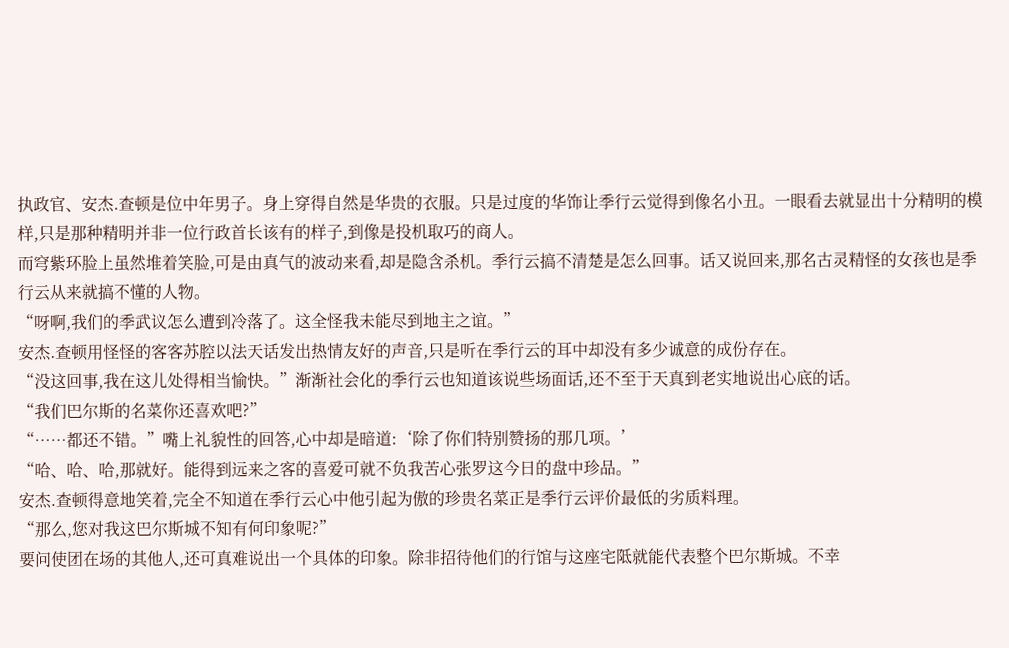执政官、安杰.查顿是位中年男子。身上穿得自然是华贵的衣服。只是过度的华饰让季行云觉得到像名小丑。一眼看去就显出十分精明的模样,只是那种精明并非一位行政首长该有的样子,到像是投机取巧的商人。
而穹紫环脸上虽然堆着笑脸,可是由真气的波动来看,却是隐含杀机。季行云搞不清楚是怎么回事。话又说回来,那名古灵精怪的女孩也是季行云从来就搞不懂的人物。
“呀啊,我们的季武议怎么遭到冷落了。这全怪我未能尽到地主之谊。”
安杰.查顿用怪怪的客客苏腔以法天话发出热情友好的声音,只是听在季行云的耳中却没有多少诚意的成份存在。
“没这回事,我在这儿处得相当愉快。”渐渐社会化的季行云也知道该说些场面话,还不至于天真到老实地说出心底的话。
“我们巴尔斯的名菜你还喜欢吧?”
“……都还不错。”嘴上礼貌性的回答,心中却是暗道:‘除了你们特别赞扬的那几项。’
“哈、哈、哈,那就好。能得到远来之客的喜爱可就不负我苦心张罗这今日的盘中珍品。”
安杰.查顿得意地笑着,完全不知道在季行云心中他引起为傲的珍贵名菜正是季行云评价最低的劣质料理。
“那么,您对我这巴尔斯城不知有何印象呢?”
要问使团在场的其他人,还可真难说出一个具体的印象。除非招待他们的行馆与这座宅阺就能代表整个巴尔斯城。不幸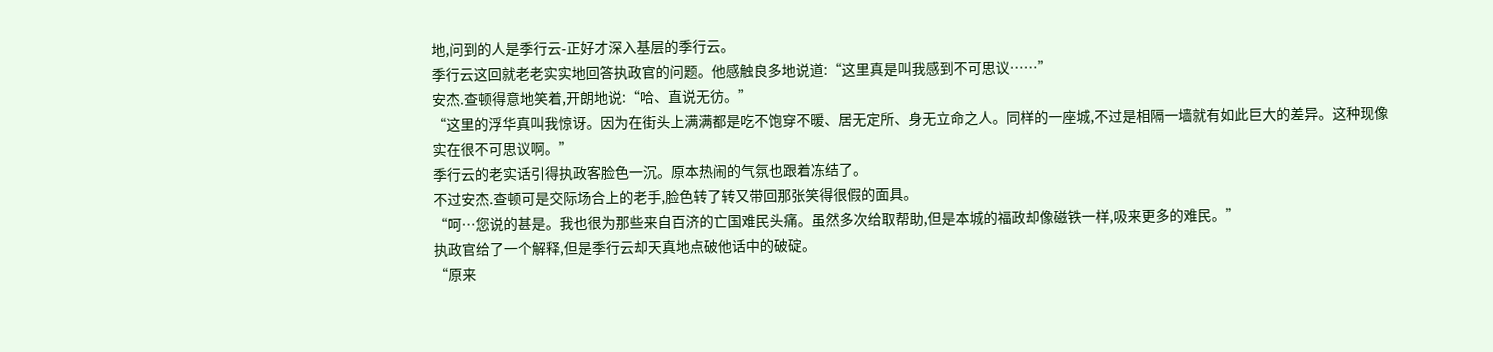地,问到的人是季行云-正好才深入基层的季行云。
季行云这回就老老实实地回答执政官的问题。他感触良多地说道:“这里真是叫我感到不可思议……”
安杰.查顿得意地笑着,开朗地说:“哈、直说无彷。”
“这里的浮华真叫我惊讶。因为在街头上满满都是吃不饱穿不暖、居无定所、身无立命之人。同样的一座城,不过是相隔一墙就有如此巨大的差异。这种现像实在很不可思议啊。”
季行云的老实话引得执政客脸色一沉。原本热闹的气氛也跟着冻结了。
不过安杰.查顿可是交际场合上的老手,脸色转了转又带回那张笑得很假的面具。
“呵…您说的甚是。我也很为那些来自百济的亡国难民头痛。虽然多次给取帮助,但是本城的福政却像磁铁一样,吸来更多的难民。”
执政官给了一个解释,但是季行云却天真地点破他话中的破碇。
“原来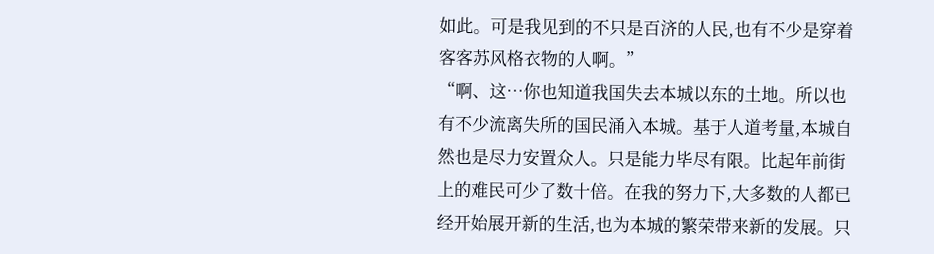如此。可是我见到的不只是百济的人民,也有不少是穿着客客苏风格衣物的人啊。”
“啊、这…你也知道我国失去本城以东的土地。所以也有不少流离失所的国民涌入本城。基于人道考量,本城自然也是尽力安置众人。只是能力毕尽有限。比起年前街上的难民可少了数十倍。在我的努力下,大多数的人都已经开始展开新的生活,也为本城的繁荣带来新的发展。只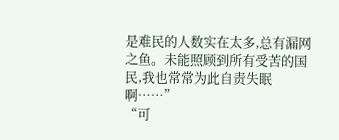是难民的人数实在太多,总有漏网之鱼。未能照顾到所有受苦的国民,我也常常为此自责失眠啊……”
“可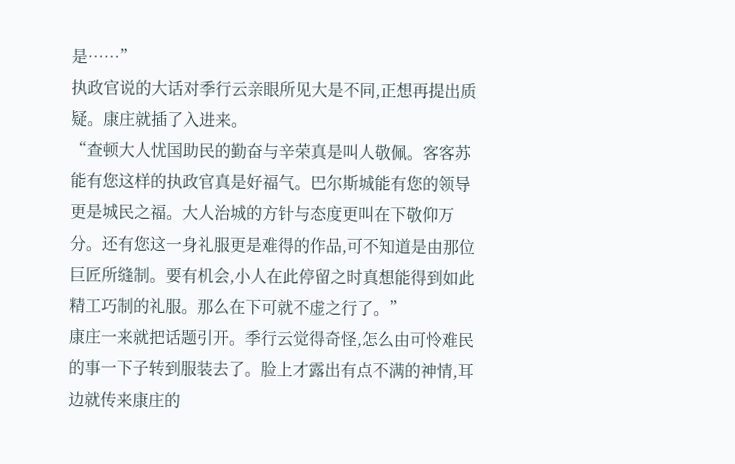是……”
执政官说的大话对季行云亲眼所见大是不同,正想再提出质疑。康庄就插了入进来。
“查顿大人忧国助民的勤奋与辛荣真是叫人敬佩。客客苏能有您这样的执政官真是好福气。巴尔斯城能有您的领导更是城民之福。大人治城的方针与态度更叫在下敬仰万分。还有您这一身礼服更是难得的作品,可不知道是由那位巨匠所缝制。要有机会,小人在此停留之时真想能得到如此精工巧制的礼服。那么在下可就不虚之行了。”
康庄一来就把话题引开。季行云觉得奇怪,怎么由可怜难民的事一下子转到服装去了。脸上才露出有点不满的神情,耳边就传来康庄的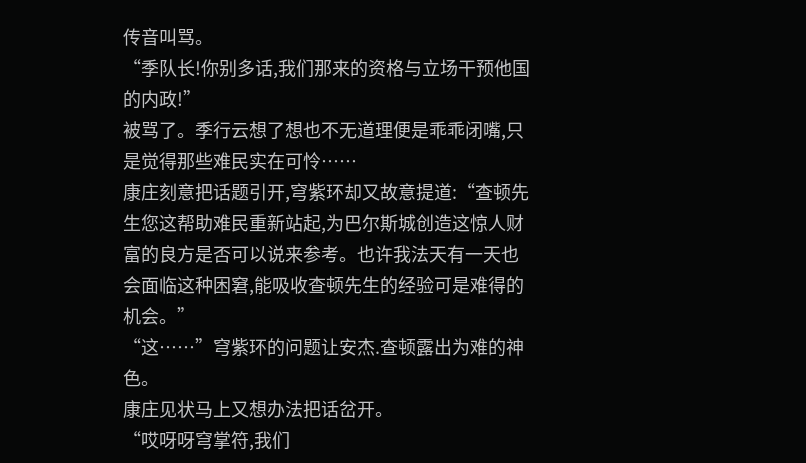传音叫骂。
“季队长!你别多话,我们那来的资格与立场干预他国的内政!”
被骂了。季行云想了想也不无道理便是乖乖闭嘴,只是觉得那些难民实在可怜……
康庄刻意把话题引开,穹紫环却又故意提道:“查顿先生您这帮助难民重新站起,为巴尔斯城创造这惊人财富的良方是否可以说来参考。也许我法天有一天也会面临这种困窘,能吸收查顿先生的经验可是难得的机会。”
“这……”穹紫环的问题让安杰.查顿露出为难的神色。
康庄见状马上又想办法把话岔开。
“哎呀呀穹掌符,我们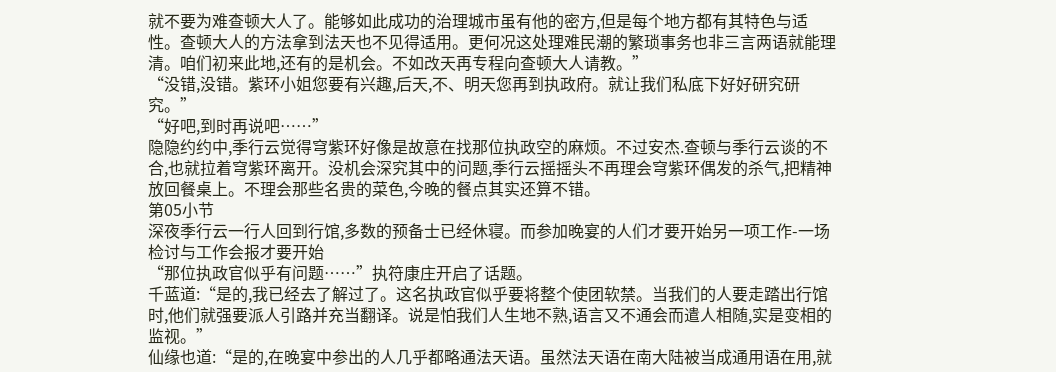就不要为难查顿大人了。能够如此成功的治理城市虽有他的密方,但是每个地方都有其特色与适性。查顿大人的方法拿到法天也不见得适用。更何况这处理难民潮的繁琐事务也非三言两语就能理清。咱们初来此地,还有的是机会。不如改天再专程向查顿大人请教。”
“没错,没错。紫环小姐您要有兴趣,后天,不、明天您再到执政府。就让我们私底下好好研究研究。”
“好吧,到时再说吧……”
隐隐约约中,季行云觉得穹紫环好像是故意在找那位执政空的麻烦。不过安杰.查顿与季行云谈的不合,也就拉着穹紫环离开。没机会深究其中的问题,季行云摇摇头不再理会穹紫环偶发的杀气,把精神放回餐桌上。不理会那些名贵的菜色,今晚的餐点其实还算不错。
第05小节
深夜季行云一行人回到行馆,多数的预备士已经休寝。而参加晚宴的人们才要开始另一项工作-一场检讨与工作会报才要开始
“那位执政官似乎有问题……”执符康庄开启了话题。
千蓝道:“是的,我已经去了解过了。这名执政官似乎要将整个使团软禁。当我们的人要走踏出行馆时,他们就强要派人引路并充当翻译。说是怕我们人生地不熟,语言又不通会而遣人相随,实是变相的监视。”
仙缘也道:“是的,在晚宴中参出的人几乎都略通法天语。虽然法天语在南大陆被当成通用语在用,就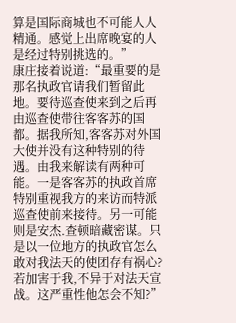算是国际商城也不可能人人精通。感觉上出席晚宴的人是经过特别挑选的。”
康庄接着说道:“最重要的是那名执政官请我们暂留此地。要待巡查使来到之后再由巡查使带往客客苏的国都。据我所知,客客苏对外国大使并没有这种特别的待遇。由我来解读有两种可能。一是客客苏的执政首席特别重视我方的来访而特派巡查使前来接待。另一可能则是安杰.查顿暗藏密谋。只是以一位地方的执政官怎么敢对我法天的使团存有祸心?若加害于我,不异于对法天宣战。这严重性他怎会不知?”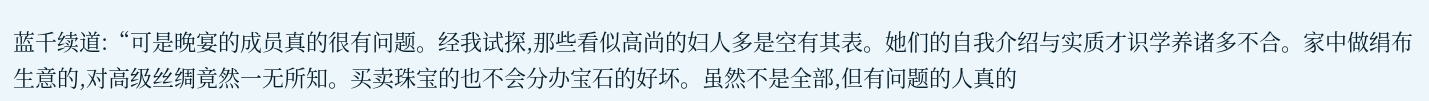蓝千续道:“可是晚宴的成员真的很有问题。经我试探,那些看似高尚的妇人多是空有其表。她们的自我介绍与实质才识学养诸多不合。家中做绢布生意的,对高级丝绸竟然一无所知。买卖珠宝的也不会分办宝石的好坏。虽然不是全部,但有问题的人真的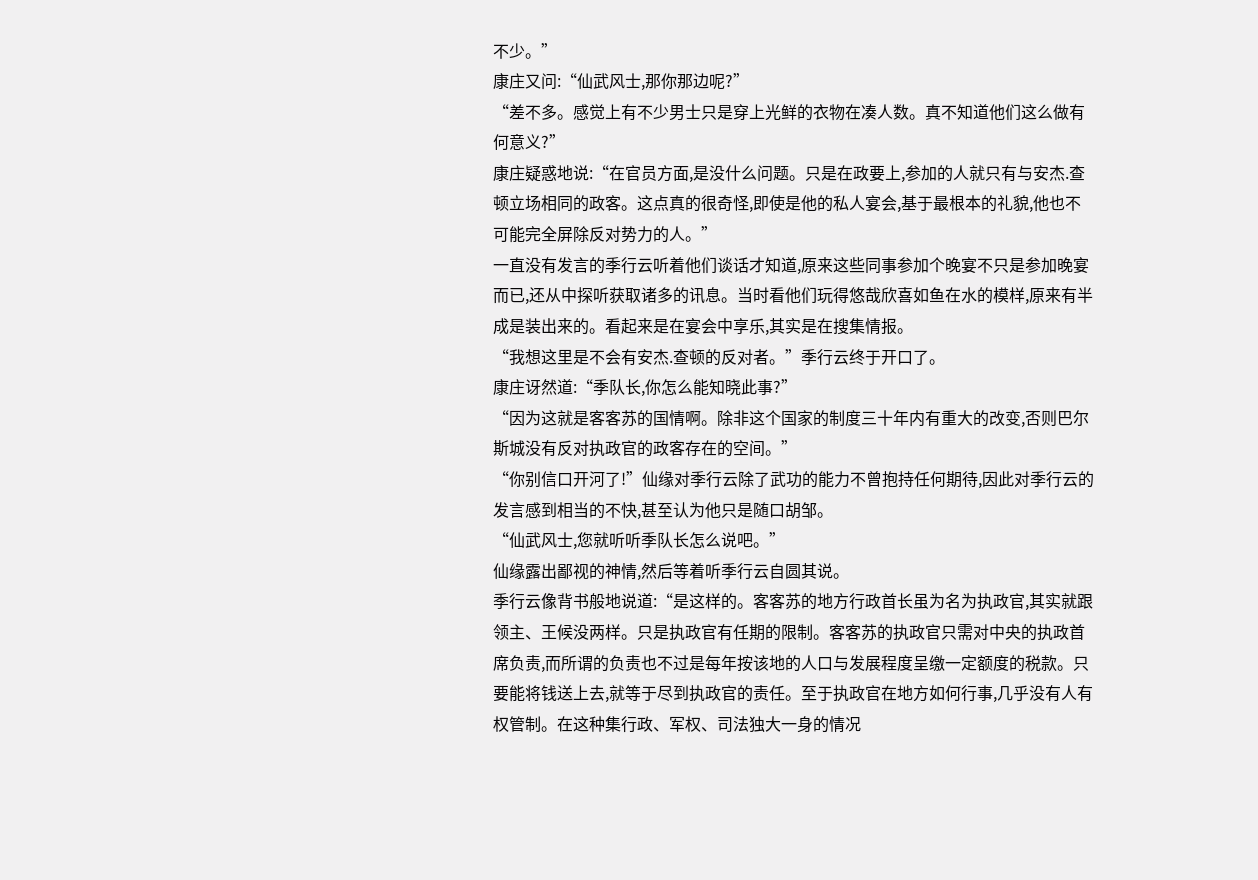不少。”
康庄又问:“仙武风士,那你那边呢?”
“差不多。感觉上有不少男士只是穿上光鲜的衣物在凑人数。真不知道他们这么做有何意义?”
康庄疑惑地说:“在官员方面,是没什么问题。只是在政要上,参加的人就只有与安杰.查顿立场相同的政客。这点真的很奇怪,即使是他的私人宴会,基于最根本的礼貌,他也不可能完全屏除反对势力的人。”
一直没有发言的季行云听着他们谈话才知道,原来这些同事参加个晚宴不只是参加晚宴而已,还从中探听获取诸多的讯息。当时看他们玩得悠哉欣喜如鱼在水的模样,原来有半成是装出来的。看起来是在宴会中享乐,其实是在搜集情报。
“我想这里是不会有安杰.查顿的反对者。”季行云终于开口了。
康庄讶然道:“季队长,你怎么能知晓此事?”
“因为这就是客客苏的国情啊。除非这个国家的制度三十年内有重大的改变,否则巴尔斯城没有反对执政官的政客存在的空间。”
“你别信口开河了!”仙缘对季行云除了武功的能力不曾抱持任何期待,因此对季行云的发言感到相当的不快,甚至认为他只是随口胡邹。
“仙武风士,您就听听季队长怎么说吧。”
仙缘露出鄙视的神情,然后等着听季行云自圆其说。
季行云像背书般地说道:“是这样的。客客苏的地方行政首长虽为名为执政官,其实就跟领主、王候没两样。只是执政官有任期的限制。客客苏的执政官只需对中央的执政首席负责,而所谓的负责也不过是每年按该地的人口与发展程度呈缴一定额度的税款。只要能将钱送上去,就等于尽到执政官的责任。至于执政官在地方如何行事,几乎没有人有权管制。在这种集行政、军权、司法独大一身的情况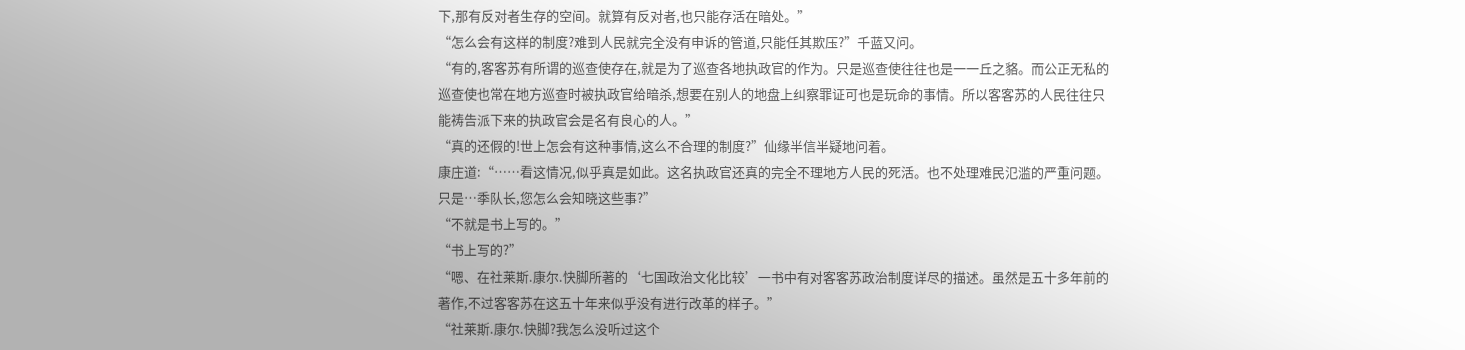下,那有反对者生存的空间。就算有反对者,也只能存活在暗处。”
“怎么会有这样的制度?难到人民就完全没有申诉的管道,只能任其欺压?”千蓝又问。
“有的,客客苏有所谓的巡查使存在,就是为了巡查各地执政官的作为。只是巡查使往往也是一一丘之貉。而公正无私的巡查使也常在地方巡查时被执政官给暗杀,想要在别人的地盘上纠察罪证可也是玩命的事情。所以客客苏的人民往往只能祷告派下来的执政官会是名有良心的人。”
“真的还假的!世上怎会有这种事情,这么不合理的制度?”仙缘半信半疑地问着。
康庄道:“……看这情况,似乎真是如此。这名执政官还真的完全不理地方人民的死活。也不处理难民氾滥的严重问题。只是…季队长,您怎么会知晓这些事?”
“不就是书上写的。”
“书上写的?”
“嗯、在社莱斯.康尔.快脚所著的‘七国政治文化比较’一书中有对客客苏政治制度详尽的描述。虽然是五十多年前的著作,不过客客苏在这五十年来似乎没有进行改革的样子。”
“社莱斯.康尔.快脚?我怎么没听过这个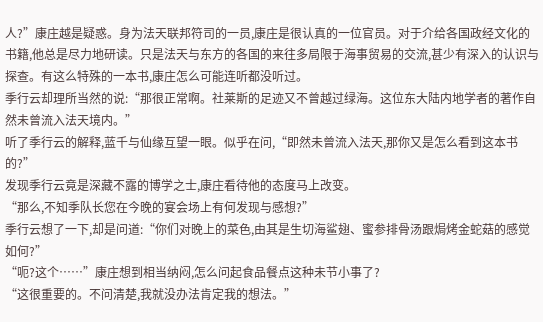人?”康庄越是疑惑。身为法天联邦符司的一员,康庄是很认真的一位官员。对于介给各国政经文化的书籍,他总是尽力地研读。只是法天与东方的各国的来往多局限于海事贸易的交流,甚少有深入的认识与探查。有这么特殊的一本书,康庄怎么可能连听都没听过。
季行云却理所当然的说:“那很正常啊。社莱斯的足迹又不曾越过绿海。这位东大陆内地学者的著作自然未曾流入法天境内。”
听了季行云的解释,蓝千与仙缘互望一眼。似乎在问,“即然未曾流入法天,那你又是怎么看到这本书的?”
发现季行云竟是深藏不露的博学之士,康庄看待他的态度马上改变。
“那么,不知季队长您在今晚的宴会场上有何发现与感想?”
季行云想了一下,却是问道:“你们对晚上的菜色,由其是生切海鲨翅、蜜参排骨汤跟焗烤金蛇菇的感觉如何?”
“呃?这个……”康庄想到相当纳闷,怎么问起食品餐点这种未节小事了?
“这很重要的。不问清楚,我就没办法肯定我的想法。”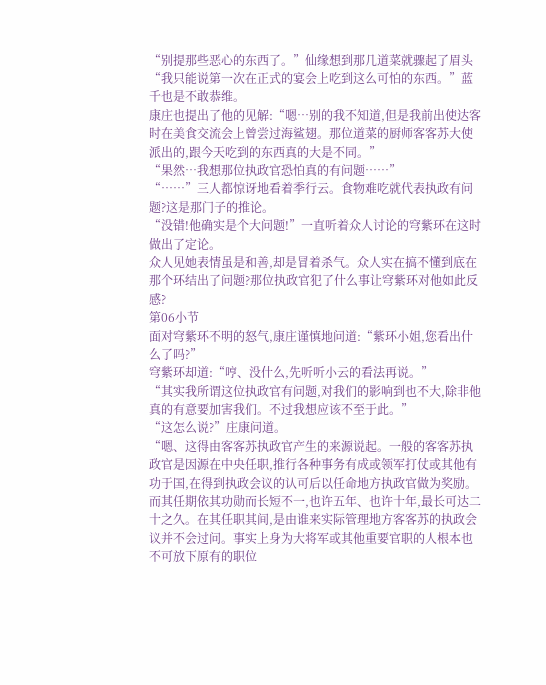“别提那些恶心的东西了。”仙缘想到那几道菜就骤起了眉头
“我只能说第一次在正式的宴会上吃到这么可怕的东西。”蓝千也是不敢恭维。
康庄也提出了他的见解:“嗯…别的我不知道,但是我前出使达客时在美食交流会上曾尝过海鲨翅。那位道菜的厨师客客苏大使派出的,跟今天吃到的东西真的大是不同。”
“果然…我想那位执政官恐怕真的有问题……”
“……”三人都惊讶地看着季行云。食物难吃就代表执政有问题?这是那门子的推论。
“没错!他确实是个大问题!”一直听着众人讨论的穹紫环在这时做出了定论。
众人见她表情虽是和善,却是冒着杀气。众人实在搞不懂到底在那个环结出了问题?那位执政官犯了什么事让穹紫环对他如此反感?
第06小节
面对穹紫环不明的怒气,康庄谨慎地问道:“紫环小姐,您看出什么了吗?”
穹紫环却道:“哼、没什么,先听听小云的看法再说。”
“其实我所谓这位执政官有问题,对我们的影响到也不大,除非他真的有意要加害我们。不过我想应该不至于此。”
“这怎么说?”庄康问道。
“嗯、这得由客客苏执政官产生的来源说起。一般的客客苏执政官是因源在中央任职,推行各种事务有成或领军打仗或其他有功于国,在得到执政会议的认可后以任命地方执政官做为奖励。而其任期依其功勋而长短不一,也许五年、也许十年,最长可达二十之久。在其任职其间,是由谁来实际管理地方客客苏的执政会议并不会过问。事实上身为大将军或其他重要官职的人根本也不可放下原有的职位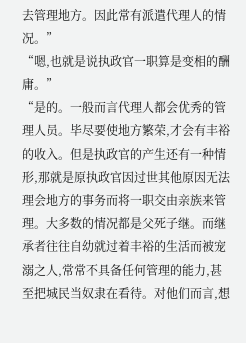去管理地方。因此常有派遣代理人的情况。”
“嗯,也就是说执政官一职算是变相的酬庸。”
“是的。一般而言代理人都会优秀的管理人员。毕尽要使地方繁荣,才会有丰裕的收入。但是执政官的产生还有一种情形,那就是原执政官因过世其他原因无法理会地方的事务而将一职交由亲族来管理。大多数的情况都是父死子继。而继承者往往自幼就过着丰裕的生活而被宠溺之人,常常不具备任何管理的能力,甚至把城民当奴隶在看待。对他们而言,想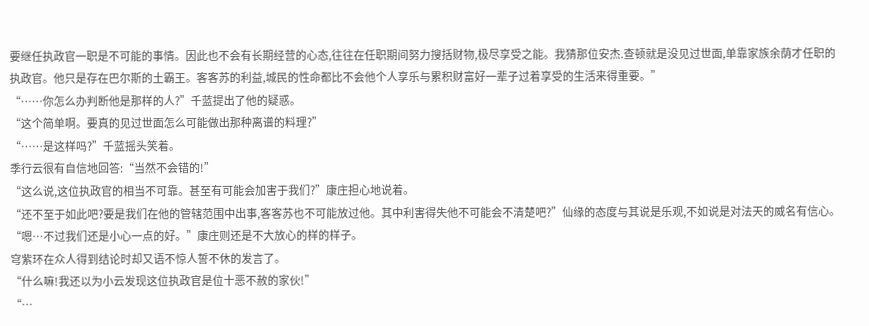要继任执政官一职是不可能的事情。因此也不会有长期经营的心态,往往在任职期间努力搜括财物,极尽享受之能。我猜那位安杰.查顿就是没见过世面,单靠家族余荫才任职的执政官。他只是存在巴尔斯的土霸王。客客苏的利益,城民的性命都比不会他个人享乐与累积财富好一辈子过着享受的生活来得重要。”
“……你怎么办判断他是那样的人?”千蓝提出了他的疑惑。
“这个简单啊。要真的见过世面怎么可能做出那种离谱的料理?”
“……是这样吗?”千蓝摇头笑着。
季行云很有自信地回答:“当然不会错的!”
“这么说,这位执政官的相当不可靠。甚至有可能会加害于我们?”康庄担心地说着。
“还不至于如此吧?要是我们在他的管辖范围中出事,客客苏也不可能放过他。其中利害得失他不可能会不清楚吧?”仙缘的态度与其说是乐观,不如说是对法天的威名有信心。
“嗯…不过我们还是小心一点的好。”康庄则还是不大放心的样的样子。
穹紫环在众人得到结论时却又语不惊人誓不休的发言了。
“什么嘛!我还以为小云发现这位执政官是位十恶不赦的家伙!”
“…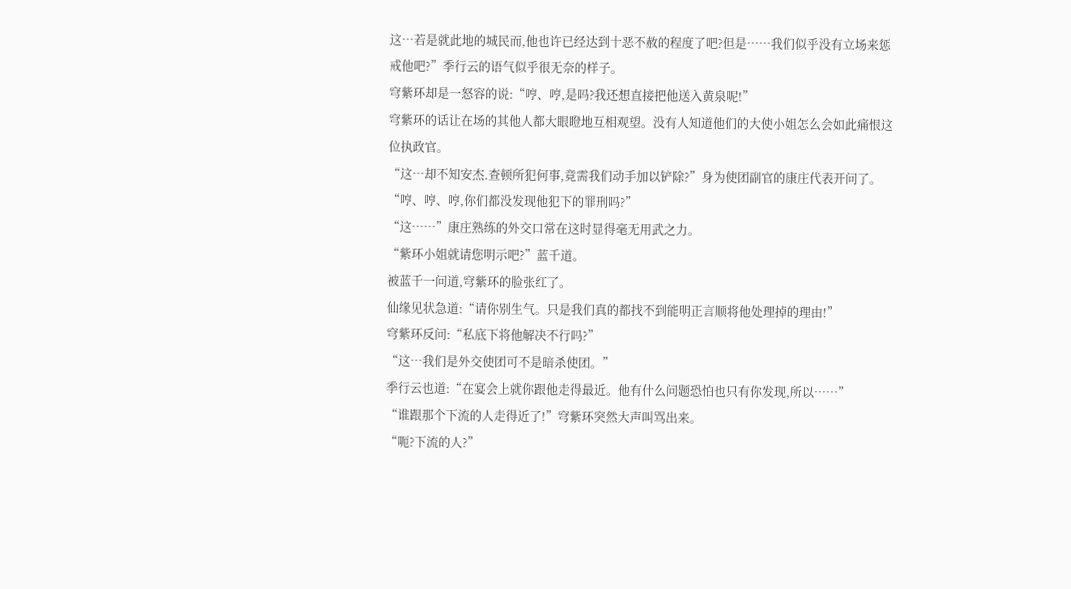这…若是就此地的城民而,他也许已经达到十恶不赦的程度了吧?但是……我们似乎没有立场来惩戒他吧?”季行云的语气似乎很无奈的样子。
穹紫环却是一怒容的说:“哼、哼,是吗?我还想直接把他送入黄泉呢!”
穹紫环的话让在场的其他人都大眼瞪地互相观望。没有人知道他们的大使小姐怎么会如此痛恨这位执政官。
“这…却不知安杰.查顿所犯何事,竟需我们动手加以铲除?”身为使团副官的康庄代表开问了。
“哼、哼、哼,你们都没发现他犯下的罪刑吗?”
“这……”康庄熟练的外交口常在这时显得毫无用武之力。
“紫环小姐就请您明示吧?”蓝千道。
被蓝千一问道,穹紫环的脸张红了。
仙缘见状急道:“请你别生气。只是我们真的都找不到能明正言顺将他处理掉的理由!”
穹紫环反问:“私底下将他解决不行吗?”
“这…我们是外交使团可不是暗杀使团。”
季行云也道:“在宴会上就你跟他走得最近。他有什么问题恐怕也只有你发现,所以……”
“谁跟那个下流的人走得近了!”穹紫环突然大声叫骂出来。
“呃?下流的人?”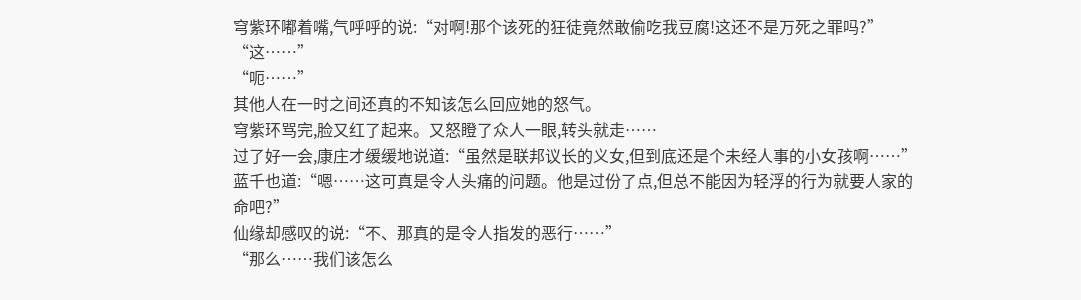穹紫环嘟着嘴,气呼呼的说:“对啊!那个该死的狂徒竟然敢偷吃我豆腐!这还不是万死之罪吗?”
“这……”
“呃……”
其他人在一时之间还真的不知该怎么回应她的怒气。
穹紫环骂完,脸又红了起来。又怒瞪了众人一眼,转头就走……
过了好一会,康庄才缓缓地说道:“虽然是联邦议长的义女,但到底还是个未经人事的小女孩啊……”
蓝千也道:“嗯……这可真是令人头痛的问题。他是过份了点,但总不能因为轻浮的行为就要人家的命吧?”
仙缘却感叹的说:“不、那真的是令人指发的恶行……”
“那么……我们该怎么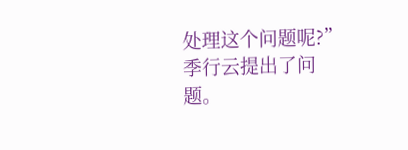处理这个问题呢?”季行云提出了问题。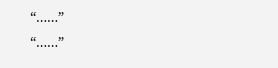“……”
“……”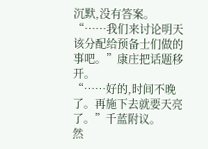沉默,没有答案。
“……我们来讨论明天该分配给预备士们做的事吧。”康庄把话题移开。
“……好的,时间不晚了。再施下去就要天亮了。”千蓝附议。
然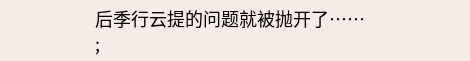后季行云提的问题就被抛开了……
;